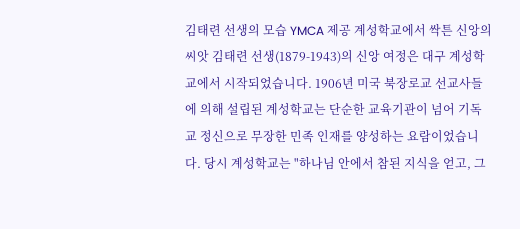김태련 선생의 모습 YMCA 제공 계성학교에서 싹튼 신앙의 씨앗 김태련 선생(1879-1943)의 신앙 여정은 대구 계성학교에서 시작되었습니다. 1906년 미국 북장로교 선교사들에 의해 설립된 계성학교는 단순한 교육기관이 넘어 기독교 정신으로 무장한 민족 인재를 양성하는 요람이었습니다. 당시 계성학교는 "하나님 안에서 참된 지식을 얻고, 그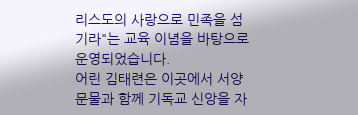리스도의 사랑으로 민족을 섬기라"는 교육 이념을 바탕으로 운영되었습니다.
어린 김태련은 이곳에서 서양 문물과 함께 기독교 신앙을 자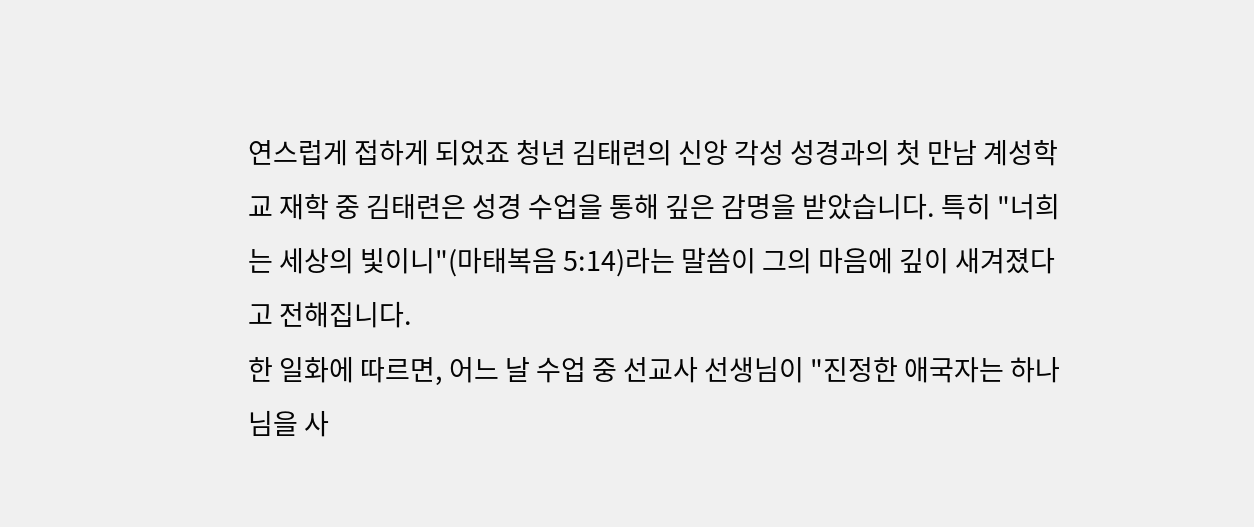연스럽게 접하게 되었죠 청년 김태련의 신앙 각성 성경과의 첫 만남 계성학교 재학 중 김태련은 성경 수업을 통해 깊은 감명을 받았습니다. 특히 "너희는 세상의 빛이니"(마태복음 5:14)라는 말씀이 그의 마음에 깊이 새겨졌다고 전해집니다.
한 일화에 따르면, 어느 날 수업 중 선교사 선생님이 "진정한 애국자는 하나님을 사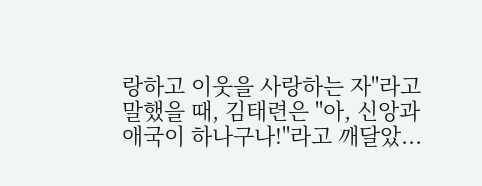랑하고 이웃을 사랑하는 자"라고 말했을 때, 김태련은 "아, 신앙과 애국이 하나구나!"라고 깨달았...